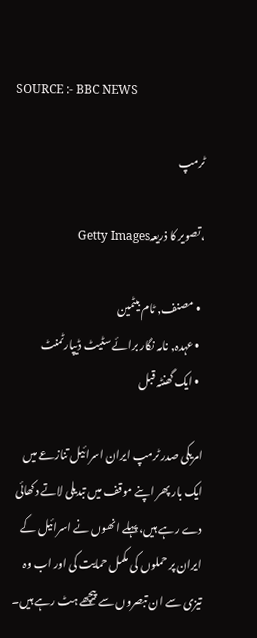SOURCE :- BBC NEWS

ٹرمپ

،تصویر کا ذریعہGetty Images

  • مصنف, ٹام بیٹمین
  • عہدہ, نامہ نگار برائے سٹیٹ ڈیپارٹمنٹ
  • ایک گھنٹہ قبل

امریکی صدر ٹرمپ ایران اسرائیل تنازعے میں ایک بار پھر اپنے موقف میں تبدیلی لاتے دکھائی دے رہے ہیں، پہلے انھوں نے اسرائیل کے ایران پر حملوں کی مکمل حمایت کی اور اب وہ تیزی سے ان تبصروں سے پیچھے ہٹ رہے ہیں۔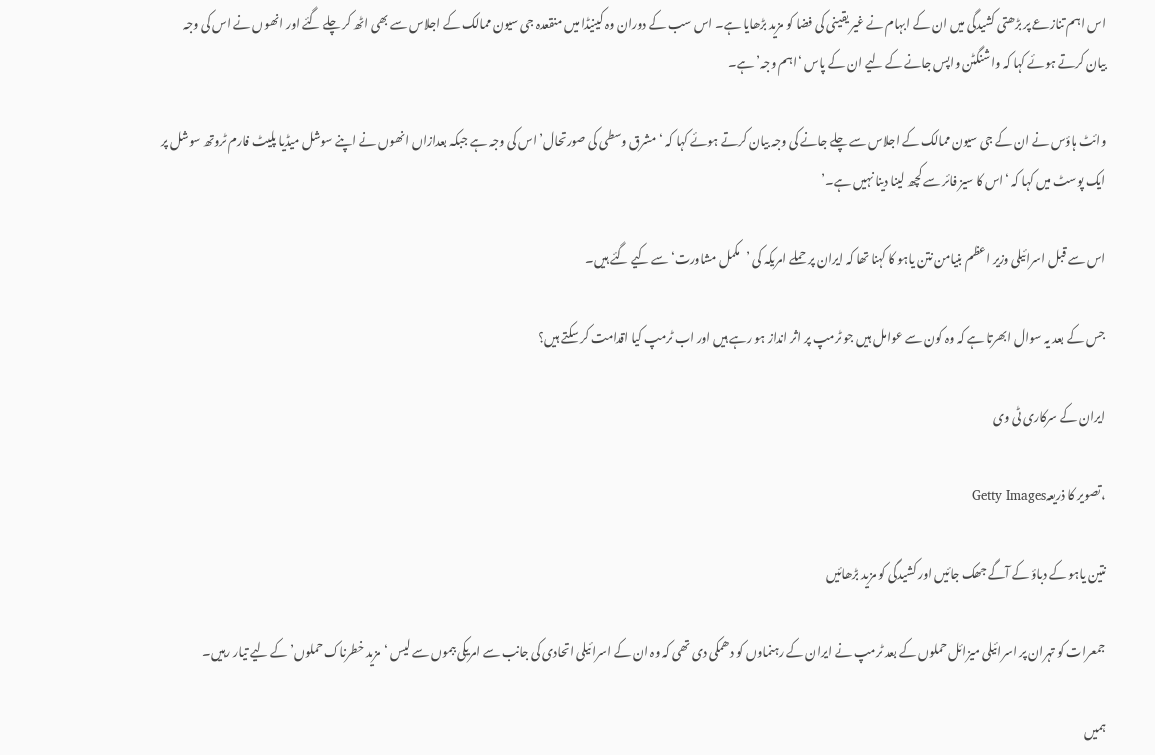اس اہم تنازعے پر بڑھتی کشیدگی میں ان کے ابہام نے غیر یقینی کی فضا کو مزید بڑھایا ہے۔ اس سب کے دوران وہ کینیڈا میں منقعدہ جی سیون ممالک کے اجلاس سے بھی اٹھ کر چلے گئے اور انھوں نے اس کی وجہ بیان کرتے ہوئے کہا کہ واشنگٹن واپس جانے کے لیے ان کے پاس ‘اہم وجہ’ ہے۔

وائٹ ہاؤس نے ان کے جی سیون ممالک کے اجلاس سے چلے جانے کی وجہ بیان کرتے ہوئے کہا کہ ‘مشرق وسطی کی صورتحال’ اس کی وجہ ہے جبکہ بعدازاں انھوں نے اپنے سوشل میڈیا پلیٹ فارم ٹروتھ سوشل پر ایک پوسٹ میں کہا کہ ‘اس کا سیز فائر سے کچھ لینا دینا نہیں ہے۔’

اس سے قبل اسرائیلی وزیر اعظم بنیامن نتن یاہو کا کہنا تھا کہ ایران پر حملے امریکہ کی ’مکمل مشاورت‘ سے کیے گئے ہیں۔

جس کے بعد یہ سوال ابھرتا ہے کہ وہ کون سے عوامل ہیں جو ٹرمپ پر اثر انداز ہو رہے ہیں اور اب ٹرمپ کیا اقدامت کر سکتے ہیں؟

ایران کے سرکاری ٹی وی

،تصویر کا ذریعہGetty Images

نتین یاہو کے دباؤ کے آگے جھک جائیں اور کشیدگی کو مزید بڑھائیں

جمعرات کو تہران پر اسرائیلی میزائل حملوں کے بعد ٹرمپ نے ایران کے رہنماوں کو دھمکی دی تھی کہ وہ ان کے اسرائیلی اتحادی کی جانب سے امریکی ببموں سے لیس ‘مزید خطرناک حملوں’ کے لیے تیار رہیں۔

ہمیں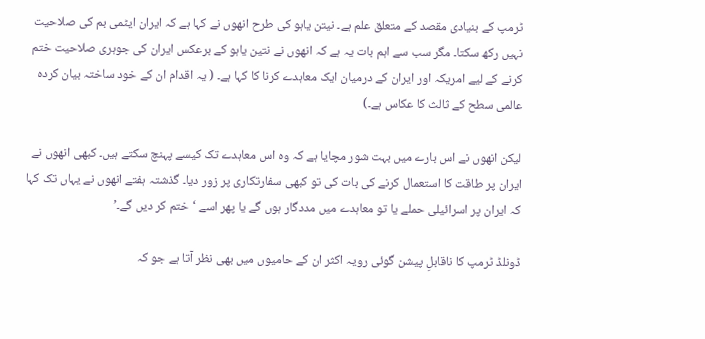ٹرمپ کے بنیادی مقصد کے متعلق علم ہے۔ نیتن یاہو کی طرح انھوں نے کہا ہے کہ ایران ایٹمی بم کی صلاحیت نہیں رکھ سکتا۔ مگر سب سے اہم بات یہ ہے کہ انھوں نے نتین یاہو کے برعکس ایران کی جوہری صلاحیت ختم کرنے کے لیے امریکہ اور ایران کے درمیان ایک معاہدے کرنا کا کہا ہے۔ ( یہ اقدام ان کے خود ساختہ بیان کردہ عالمی سطح کے ثالث کا عکاس ہے۔)

لیکن انھوں نے اس بارے میں بہت شور مچایا ہے کہ وہ اس معاہدے تک کیسے پہنچ سکتے ہیں۔ کبھی انھوں نے ایران پر طاقت کا استعمال کرنے کی بات کی تو کبھی سفارتکاری پر زور دیا۔ گذشتہ ہفتے انھوں نے یہاں تک کہا کہ ایران پر اسرائیلی حملے یا تو معاہدے میں مددگار ہوں گے یا پھر اسے ‘ختم کر دیں گے۔’

ڈونلڈ ٹرمپ کا ناقابلِ پیشن گوئی رویہ اکثر ان کے حامیوں میں بھی نظر آتا ہے جو کہ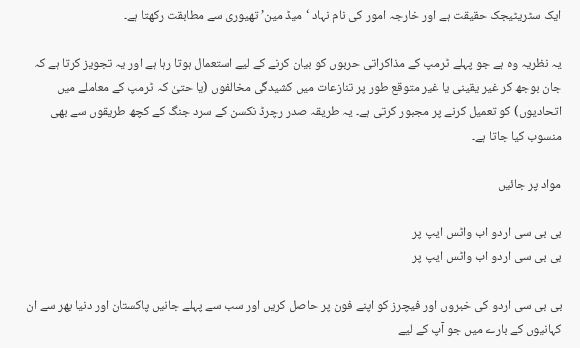ایک سٹریٹیجک حقیقت ہے اور خارجہ امور کی نام نہاد ‘میڈ مین’ تھیوری سے مطابقت رکھتا ہے۔

یہ نظریہ وہ ہے جو پہلے ٹرمپ کے مذاکراتی حربوں کو بیان کرنے کے لیے استعمال ہوتا رہا ہے اور یہ تجویز کرتا ہے کہ جان بوجھ کر غیر یقینی یا غیر متوقع طور پر تنازعات میں کشیدگی مخالفوں (یا حتیٰ کہ ٹرمپ کے معاملے میں اتحادیوں) کو تعمیل کرنے پر مجبور کرتی ہے۔ یہ طریقہ صدر رچرڈ نکسن کے سرد جنگ کے کچھ طریقوں سے بھی منسوب کیا جاتا ہے۔

مواد پر جائیں

بی بی سی اردو اب واٹس ایپ پر
بی بی سی اردو اب واٹس ایپ پر

بی بی سی اردو کی خبروں اور فیچرز کو اپنے فون پر حاصل کریں اور سب سے پہلے جانیں پاکستان اور دنیا بھر سے ان کہانیوں کے بارے میں جو آپ کے لیے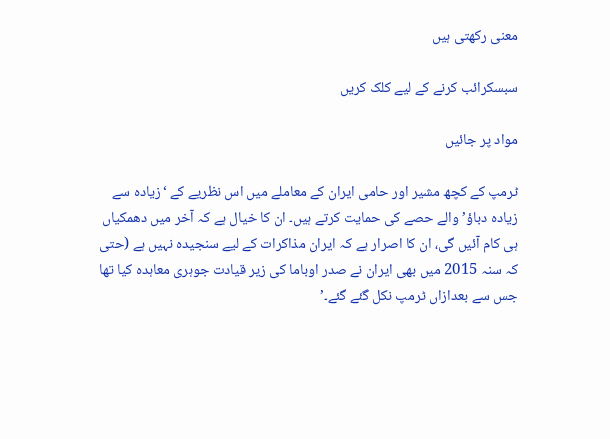معنی رکھتی ہیں

سبسکرائب کرنے کے لیے کلک کریں

مواد پر جائیں

ٹرمپ کے کچھ مشیر اور حامی ایران کے معاملے میں اس نظریے کے ‘زیادہ سے زیادہ دباؤ’ والے حصے کی حمایت کرتے ہیں۔ ان کا خیال ہے کہ آخر میں دھمکیاں ہی کام آئیں گی، ان کا اصرار ہے کہ ایران مذاکرات کے لیے سنجیدہ نہیں ہے (حتی کہ سنہ 2015 میں بھی ایران نے صدر اوباما کی زیر قیادت جوہری معاہدہ کیا تھا جس سے بعدازاں ٹرمپ نکل گئے گئے۔’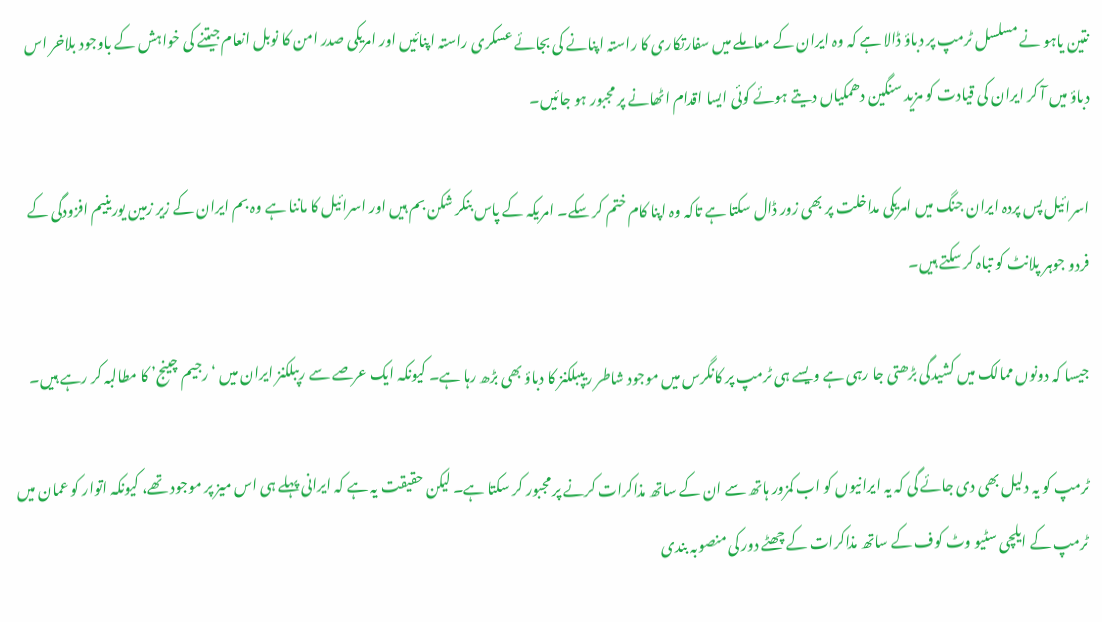نتین یاہو نے مسلسل ٹرمپ پر دباؤ ڈالا ہے کہ وہ ایران کے معاملے میں سفارتکاری کا راستہ اپنانے کی بجائے عسکری راستہ اپنائیں اور امریکی صدر امن کا نوبل انعام جیتنے کی خواہش کے باوجود بلاخر اس دباؤ میں آ کر ایران کی قیادت کو مزید سنگین دھمکیاں دیتے ہوئے کوئی ایسا اقدام اٹھانے پر مجبور ہو جائیں۔

اسرائیل پس پردہ ایران جنگ میں امریکی مداخلت پر بھی زور ڈال سکتا ہے تاکہ وہ اپنا کام ختم کر سکے۔ امریکہ کے پاس بنکر شکن بم ہیں اور اسرائیل کا ماننا ہے وہ بم ایران کے زیر زمین یورینیم افزودگی کے فردو جوہر پلانٹ کو تباہ کر سکتے ہیں۔

جیسا کہ دونوں ممالک میں کشیدگی بڑھتی جا رہی ہے ویسے ہی ٹرمپ پر کانگرس میں موجود شاطر ریپبلکنز کا دباؤ بھی بڑھ رہا ہے۔ کیونکہ ایک عرصے سے رپبلکنز ایران میں ‘رجیم چینج’ کا مطالبہ کر رہے ہیں۔

ٹرمپ کو یہ دلیل بھی دی جائے گی کہ یہ ایرانیوں کو اب کمزور ہاتھ سے ان کے ساتھ مذاکرات کرنے پر مجبور کر سکتا ہے۔ لیکن حقیقت یہ ہے کہ ایرانی پہلے ہی اس میز پر موجود تھے، کیونکہ اتوار کو عمان میں ٹرمپ کے ایلچی سٹیو وٹ کوف کے ساتھ مذاکرات کے چھٹے دور کی منصوبہ بندی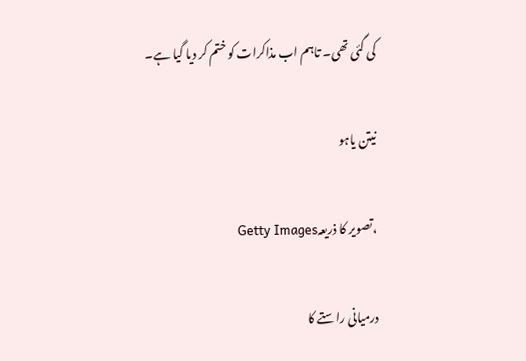کی گئی تھی۔ تاہم اب مذاکرات کو ختم کر دیا گیا ہے۔

نیتن یاہو

،تصویر کا ذریعہGetty Images

درمیانی راستے کا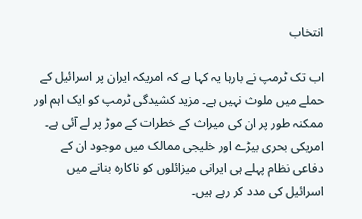انتخاب

اب تک ٹرمپ نے بارہا یہ کہا ہے کہ امریکہ ایران پر اسرائیل کے حملے میں ملوث نہیں ہے۔ مزید کشیدگی ٹرمپ کو ایک اہم اور ممکنہ طور پر ان کی میراث کے خطرات کے موڑ پر لے آئی ہے۔ امریکی بحری بیڑے اور خلیجی ممالک میں موجود ان کے دفاعی نظام پہلے ہی ایرانی میزائلوں کو ناکارہ بنانے میں اسرائیل کی مدد کر رہے ہیں۔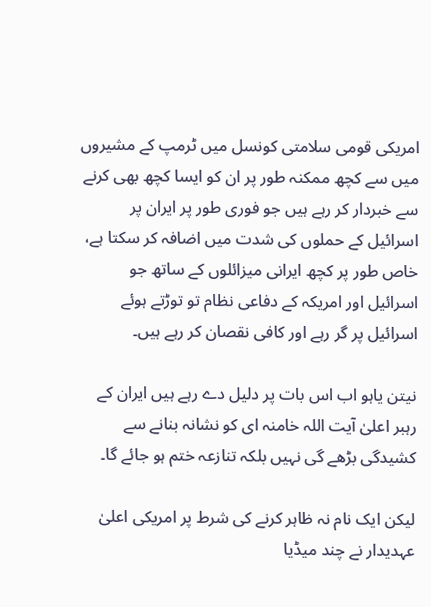امریکی قومی سلامتی کونسل میں ٹرمپ کے مشیروں میں سے کچھ ممکنہ طور پر ان کو ایسا کچھ بھی کرنے سے خبردار کر رہے ہیں جو فوری طور پر ایران پر اسرائیل کے حملوں کی شدت میں اضافہ کر سکتا ہے، خاص طور پر کچھ ایرانی میزائلوں کے ساتھ جو اسرائیل اور امریکہ کے دفاعی نظام تو توڑتے ہوئے اسرائیل پر گر رہے اور کافی نقصان کر رہے ہیں۔

نیتن یاہو اب اس بات پر دلیل دے رہے ہیں ایران کے رہبر اعلیٰ آیت اللہ خامنہ ای کو نشانہ بنانے سے کشیدگی بڑھے گی نہیں بلکہ تنازعہ ختم ہو جائے گا۔

لیکن ایک نام نہ ظاہر کرنے کی شرط پر امریکی اعلیٰ عہدیدار نے چند میڈیا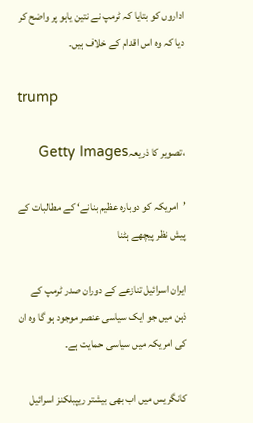اداروں کو بتایا کہ ٹرمپ نے نتین یاہو پر واضح کر دیا کہ وہ اس اقدام کے خلاف ہیں۔

trump

،تصویر کا ذریعہGetty Images

’امریکہ کو دوبارہ عظیم بنانے‘ کے مطالبات کے پیش نظر پیچھے ہٹنا

ایران اسرائیل تنازعے کے دوران صدر ٹرمپ کے ذہن میں جو ایک سیاسی عنصر موجود ہو گا وہ ان کی امریکہ میں سیاسی حمایت ہے۔

کانگریس میں اب بھی بیشتر ریپبلکنز اسرائیل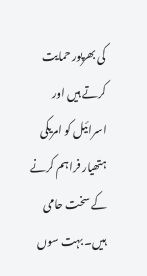کی بھرپور حمایت کرتے ہیں اور اسرائیل کو امریکی ہتھیار فراہم کرنے کے سخت حامی ہیں۔ بہت سوں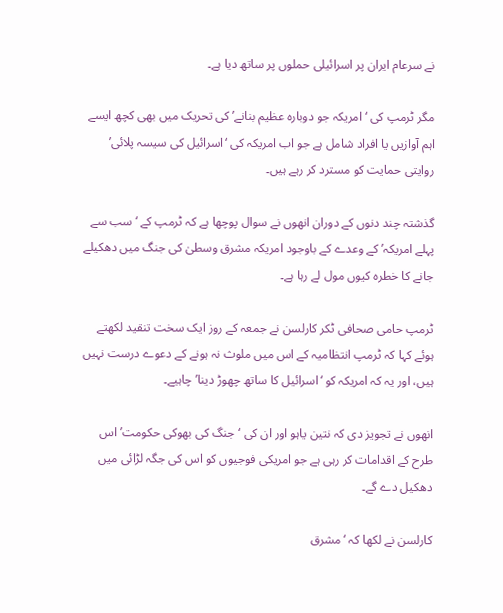نے سرعام ایران پر اسرائیلی حملوں پر ساتھ دیا ہے۔

مگر ٹرمپ کی ‘امریکہ جو دوبارہ عظیم بنانے’ کی تحریک میں بھی کچھ ایسے اہم آوازیں یا افراد شامل ہے جو اب امریکہ کی ‘اسرائیل کی سیسہ پلائی’ روایتی حمایت کو مسترد کر رہے ہیں۔

گذشتہ چند دنوں کے دوران انھوں نے سوال پوچھا ہے کہ ٹرمپ کے ‘سب سے پہلے امریکہ’ کے وعدے کے باوجود امریکہ مشرق وسطیٰ کی جنگ میں دھکیلے جانے کا خطرہ کیوں مول لے رہا ہے۔

ٹرمپ حامی صحافی ٹکر کارلسن نے جمعہ کے روز ایک سخت تنقید لکھتے ہوئے کہا کہ ٹرمپ انتظامیہ کے اس میں ملوث نہ ہونے کے دعوے درست نہیں ہیں، اور یہ کہ امریکہ کو ‘اسرائیل کا ساتھ چھوڑ دینا’ چاہیے۔

انھوں نے تجویز دی کہ نتین یاہو اور ان کی ‘جنگ کی بھوکی حکومت’ اس طرح کے اقدامات کر رہی ہے جو امریکی فوجیوں کو اس کی جگہ لڑائی میں دھکیل دے گے۔

کارلسن نے لکھا کہ ‘مشرق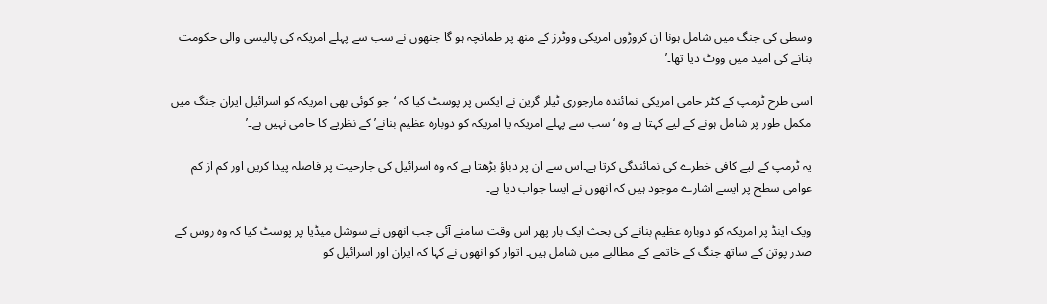وسطی کی جنگ میں شامل ہونا ان کروڑوں امریکی ووٹرز کے منھ پر طمانچہ ہو گا جنھوں نے سب سے پہلے امریکہ کی پالیسی والی حکومت بنانے کی امید میں ووٹ دیا تھا۔’

اسی طرح ٹرمپ کے کٹر حامی امریکی نمائندہ مارجوری ٹیلر گرین نے ایکس پر پوسٹ کیا کہ ‘جو کوئی بھی امریکہ کو اسرائیل ایران جنگ میں مکمل طور پر شامل ہونے کے لیے کہتا ہے وہ ‘سب سے پہلے امریکہ یا امریکہ کو دوبارہ عظیم بنانے’ کے نظریے کا حامی نہیں ہے۔’

یہ ٹرمپ کے لیے کافی خطرے کی نمائندگی کرتا ہے۔اس سے ان پر دباؤ بڑھتا ہے کہ وہ اسرائیل کی جارحیت پر فاصلہ پیدا کریں اور کم از کم عوامی سطح پر ایسے اشارے موجود ہیں کہ انھوں نے ایسا جواب دیا ہے۔

ویک اینڈ پر امریکہ کو دوبارہ عظیم بنانے کی بحث ایک بار پھر اس وقت سامنے آئی جب انھوں نے سوشل میڈیا پر پوسٹ کیا کہ وہ روس کے صدر پوتن کے ساتھ جنگ کے خاتمے کے مطالبے میں شامل ہیں۔ اتوار کو انھوں نے کہا کہ ایران اور اسرائیل کو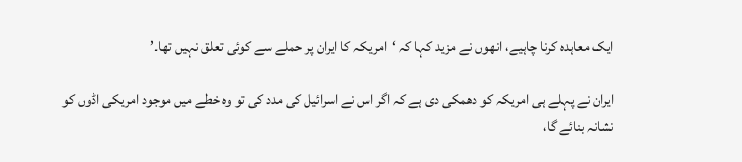ایک معاہدہ کرنا چاہیے، انھوں نے مزید کہا کہ ‘امریکہ کا ایران پر حملے سے کوئی تعلق نہیں تھا۔’

ایران نے پہلے ہی امریکہ کو دھمکی دی ہے کہ اگر اس نے اسرائیل کی مدد کی تو وہ خطے میں موجود امریکی اڈوں کو نشانہ بنائے گا،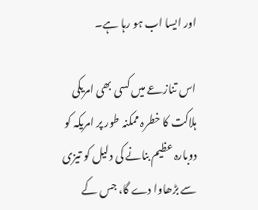اور ایسا اب ہو رہا ہے۔

اس تنازعے میں کسی بھی امریکی ہلاکت کا خطرہ ممکنہ طور پر امریکہ کو دوبارہ عظیم بنانے کی دلیل کو تیزی سے بڑھاوا دے گا، جس کے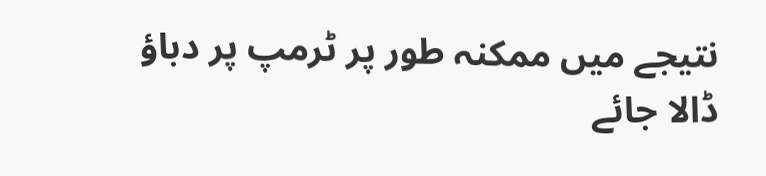نتیجے میں ممکنہ طور پر ٹرمپ پر دباؤ ڈالا جائے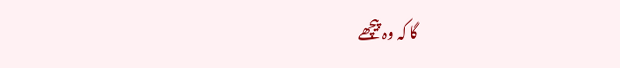گا کہ وہ پیچھے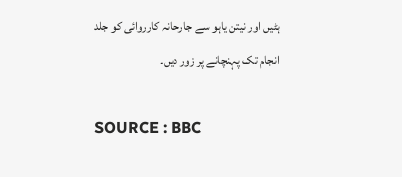ہٹیں اور نیتن یاہو سے جارحانہ کارروائی کو جلد انجام تک پہنچانے پر زور دیں۔

SOURCE : BBC